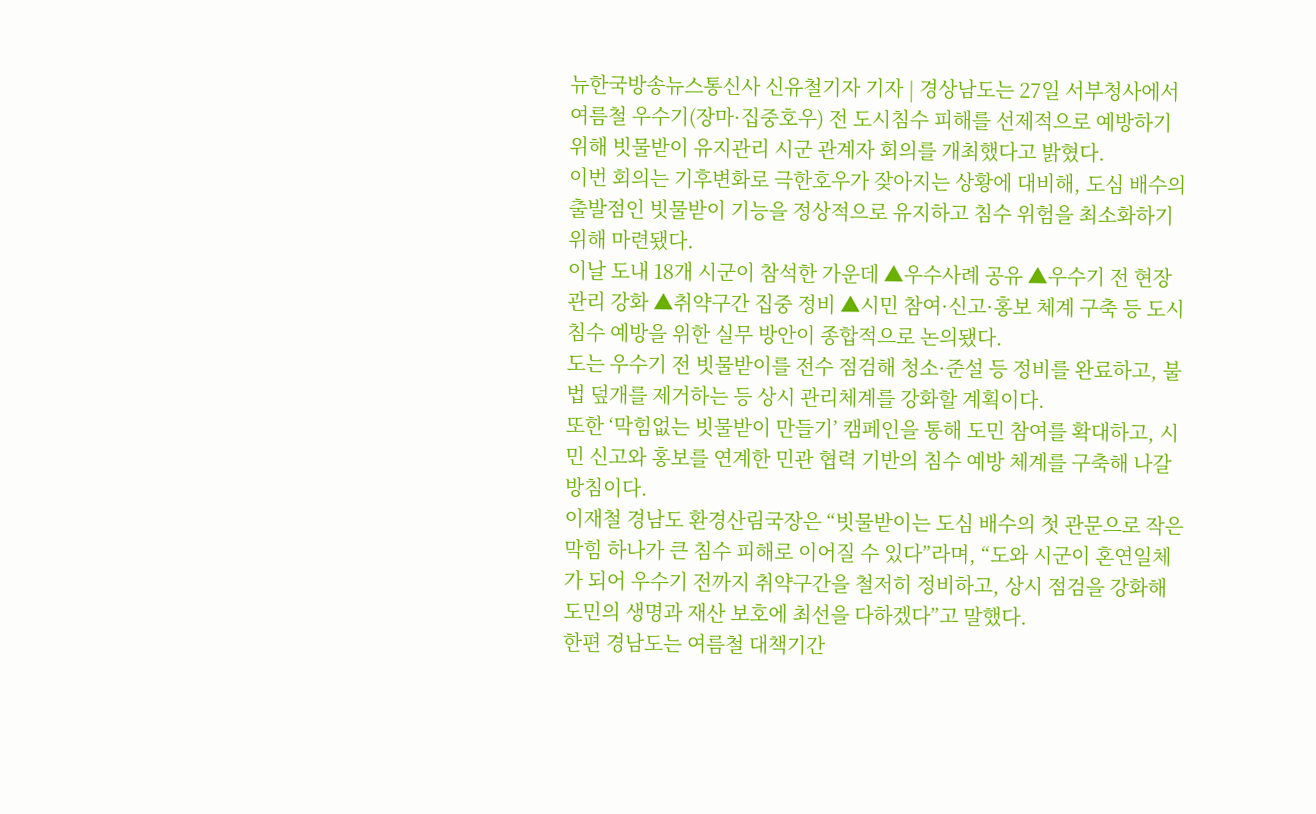뉴한국방송뉴스통신사 신유철기자 기자 | 경상남도는 27일 서부청사에서 여름철 우수기(장마·집중호우) 전 도시침수 피해를 선제적으로 예방하기 위해 빗물받이 유지관리 시군 관계자 회의를 개최했다고 밝혔다.
이번 회의는 기후변화로 극한호우가 잦아지는 상황에 대비해, 도심 배수의 출발점인 빗물받이 기능을 정상적으로 유지하고 침수 위험을 최소화하기 위해 마련됐다.
이날 도내 18개 시군이 참석한 가운데 ▲우수사례 공유 ▲우수기 전 현장 관리 강화 ▲취약구간 집중 정비 ▲시민 참여·신고·홍보 체계 구축 등 도시침수 예방을 위한 실무 방안이 종합적으로 논의됐다.
도는 우수기 전 빗물받이를 전수 점검해 청소·준설 등 정비를 완료하고, 불법 덮개를 제거하는 등 상시 관리체계를 강화할 계획이다.
또한 ‘막힘없는 빗물받이 만들기’ 캠페인을 통해 도민 참여를 확대하고, 시민 신고와 홍보를 연계한 민관 협력 기반의 침수 예방 체계를 구축해 나갈 방침이다.
이재철 경남도 환경산림국장은 “빗물받이는 도심 배수의 첫 관문으로 작은 막힘 하나가 큰 침수 피해로 이어질 수 있다”라며, “도와 시군이 혼연일체가 되어 우수기 전까지 취약구간을 철저히 정비하고, 상시 점검을 강화해 도민의 생명과 재산 보호에 최선을 다하겠다”고 말했다.
한편 경남도는 여름철 대책기간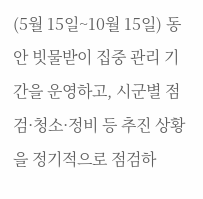(5월 15일~10월 15일) 동안 빗물받이 집중 관리 기간을 운영하고, 시군별 점검·청소·정비 등 추진 상황을 정기적으로 점검하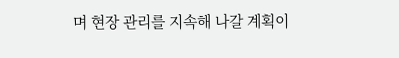며 현장 관리를 지속해 나갈 계획이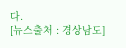다.
[뉴스출처 : 경상남도]